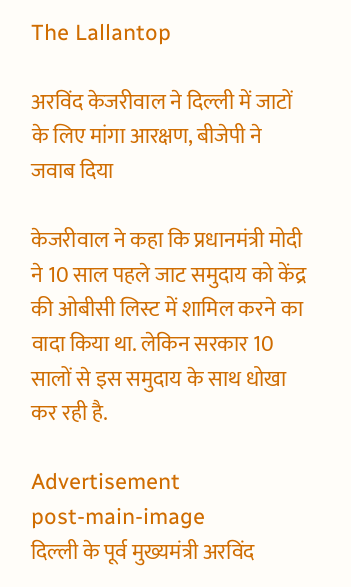The Lallantop

अरविंद केजरीवाल ने दिल्ली में जाटों के लिए मांगा आरक्षण, बीजेपी ने जवाब दिया

केजरीवाल ने कहा कि प्रधानमंत्री मोदी ने 10 साल पहले जाट समुदाय को केंद्र की ओबीसी लिस्ट में शामिल करने का वादा किया था. लेकिन सरकार 10 सालों से इस समुदाय के साथ धोखा कर रही है.

Advertisement
post-main-image
दिल्ली के पूर्व मुख्यमंत्री अरविंद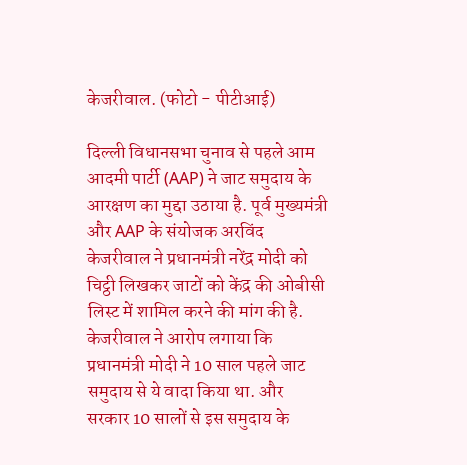केजरीवाल. (फोटो - पीटीआई)

दिल्ली विधानसभा चुनाव से पहले आम आदमी पार्टी (AAP) ने जाट समुदाय के आरक्षण का मुद्दा उठाया है. पूर्व मुख्यमंत्री और AAP के संयोजक अरविंद केजरीवाल ने प्रधानमंत्री नरेंद्र मोदी को चिट्ठी लिखकर जाटों को केंद्र की ओबीसी लिस्ट में शामिल करने की मांग की है. केजरीवाल ने आरोप लगाया कि प्रधानमंत्री मोदी ने 10 साल पहले जाट समुदाय से ये वादा किया था. और सरकार 10 सालों से इस समुदाय के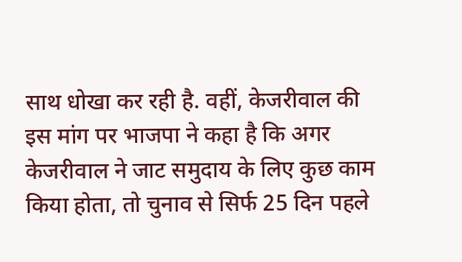साथ धोखा कर रही है. वहीं, केजरीवाल की इस मांग पर भाजपा ने कहा है कि अगर केजरीवाल ने जाट समुदाय के लिए कुछ काम किया होता, तो चुनाव से सिर्फ 25 दिन पहले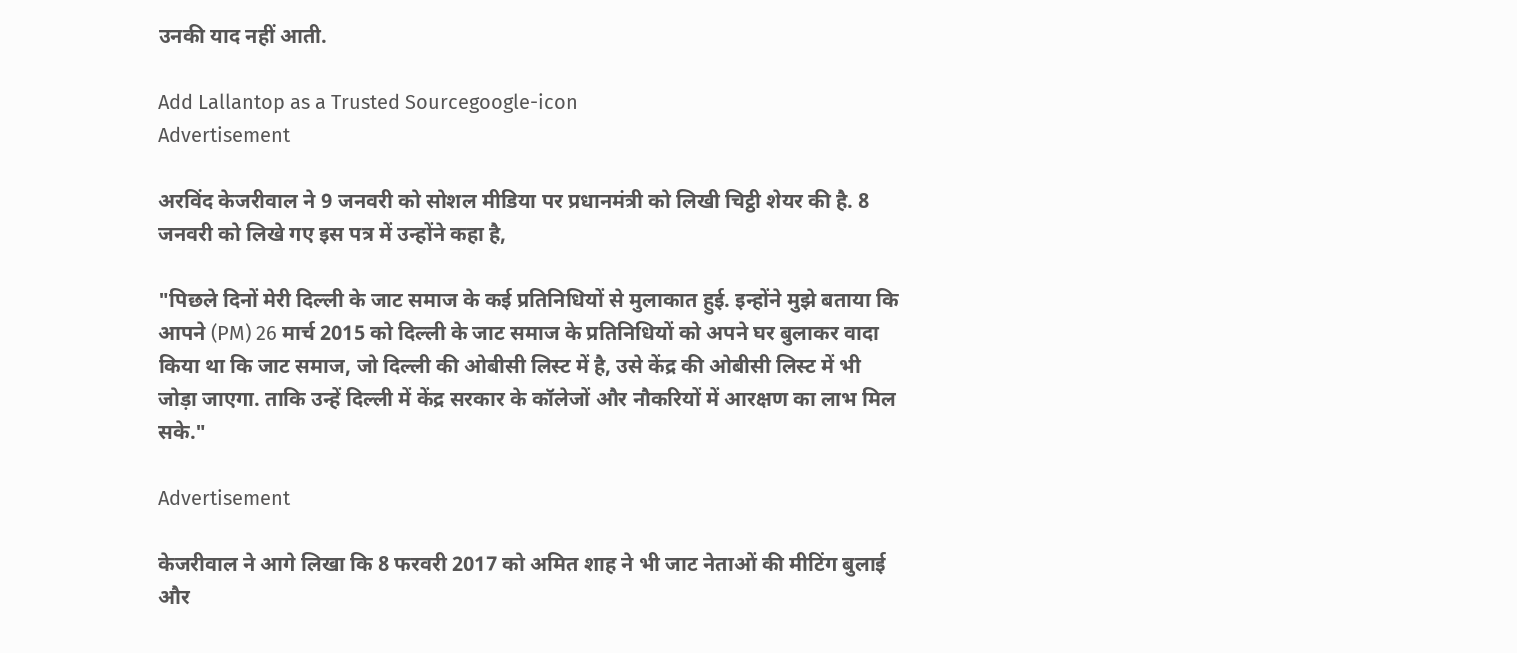उनकी याद नहीं आती.

Add Lallantop as a Trusted Sourcegoogle-icon
Advertisement

अरविंद केजरीवाल ने 9 जनवरी को सोशल मीडिया पर प्रधानमंत्री को लिखी चिट्ठी शेयर की है. 8 जनवरी को लिखे गए इस पत्र में उन्होंने कहा है,

"पिछले दिनों मेरी दिल्ली के जाट समाज के कई प्रतिनिधियों से मुलाकात हुई. इन्होंने मुझे बताया कि आपने (PM) 26 मार्च 2015 को दिल्ली के जाट समाज के प्रतिनिधियों को अपने घर बुलाकर वादा किया था कि जाट समाज, जो दिल्ली की ओबीसी लिस्ट में है, उसे केंद्र की ओबीसी लिस्ट में भी जोड़ा जाएगा. ताकि उन्हें दिल्ली में केंद्र सरकार के कॉलेजों और नौकरियों में आरक्षण का लाभ मिल सके."

Advertisement

केजरीवाल ने आगे लिखा कि 8 फरवरी 2017 को अमित शाह ने भी जाट नेताओं की मीटिंग बुलाई और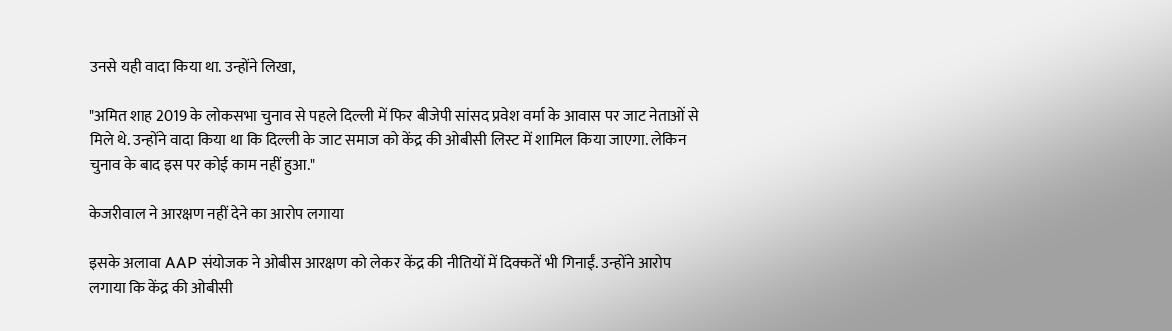उनसे यही वादा किया था. उन्होंने लिखा,

"अमित शाह 2019 के लोकसभा चुनाव से पहले दिल्ली में फिर बीजेपी सांसद प्रवेश वर्मा के आवास पर जाट नेताओं से मिले थे. उन्होंने वादा किया था कि दिल्ली के जाट समाज को केंद्र की ओबीसी लिस्ट में शामिल किया जाएगा. लेकिन चुनाव के बाद इस पर कोई काम नहीं हुआ."

केजरीवाल ने आरक्षण नहीं देने का आरोप लगाया

इसके अलावा AAP संयोजक ने ओबीस आरक्षण को लेकर केंद्र की नीतियों में दिक्कतें भी गिनाईं. उन्होंने आरोप लगाया कि केंद्र की ओबीसी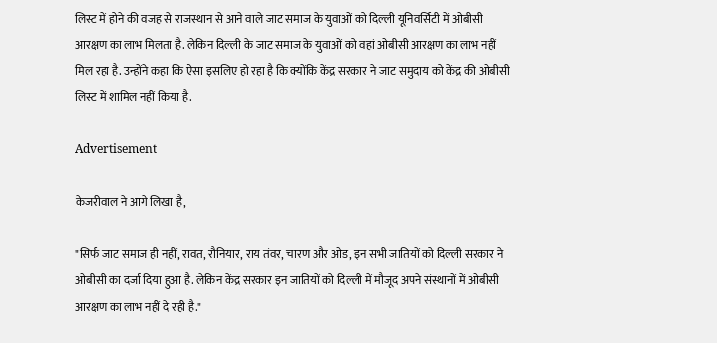लिस्ट में होने की वजह से राजस्थान से आने वाले जाट समाज के युवाओं को दिल्ली यूनिवर्सिटी में ओबीसी आरक्षण का लाभ मिलता है. लेकिन दिल्ली के जाट समाज के युवाओं को वहां ओबीसी आरक्षण का लाभ नहीं मिल रहा है. उन्होंने कहा कि ऐसा इसलिए हो रहा है कि क्योंकि केंद्र सरकार ने जाट समुदाय को केंद्र की ओबीसी लिस्ट में शामिल नहीं किया है.

Advertisement

केजरीवाल ने आगे लिखा है,

"सिर्फ जाट समाज ही नहीं, रावत, रौनियार, राय तंवर, चारण और ओड, इन सभी जातियों को दिल्ली सरकार ने ओबीसी का दर्जा दिया हुआ है. लेकिन केंद्र सरकार इन जातियों को दिल्ली में मौजूद अपने संस्थानों में ओबीसी आरक्षण का लाभ नहीं दे रही है."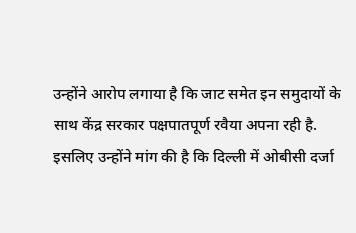उन्होंने आरोप लगाया है कि जाट समेत इन समुदायों के साथ केंद्र सरकार पक्षपातपूर्ण रवैया अपना रही है. इसलिए उन्होंने मांग की है कि दिल्ली में ओबीसी दर्जा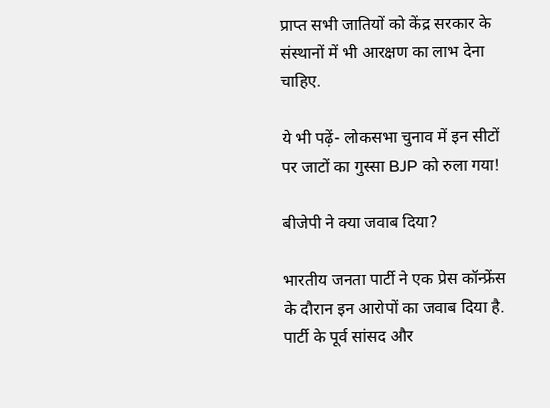प्राप्त सभी जातियों को केंद्र सरकार के संस्थानों में भी आरक्षण का लाभ देना चाहिए.

ये भी पढ़ें- लोकसभा चुनाव में इन सीटों पर जाटों का गुस्सा BJP को रुला गया!

बीजेपी ने क्या जवाब दिया?

भारतीय जनता पार्टी ने एक प्रेस कॉन्फ्रेंस के दौरान इन आरोपों का जवाब दिया है. पार्टी के पूर्व सांसद और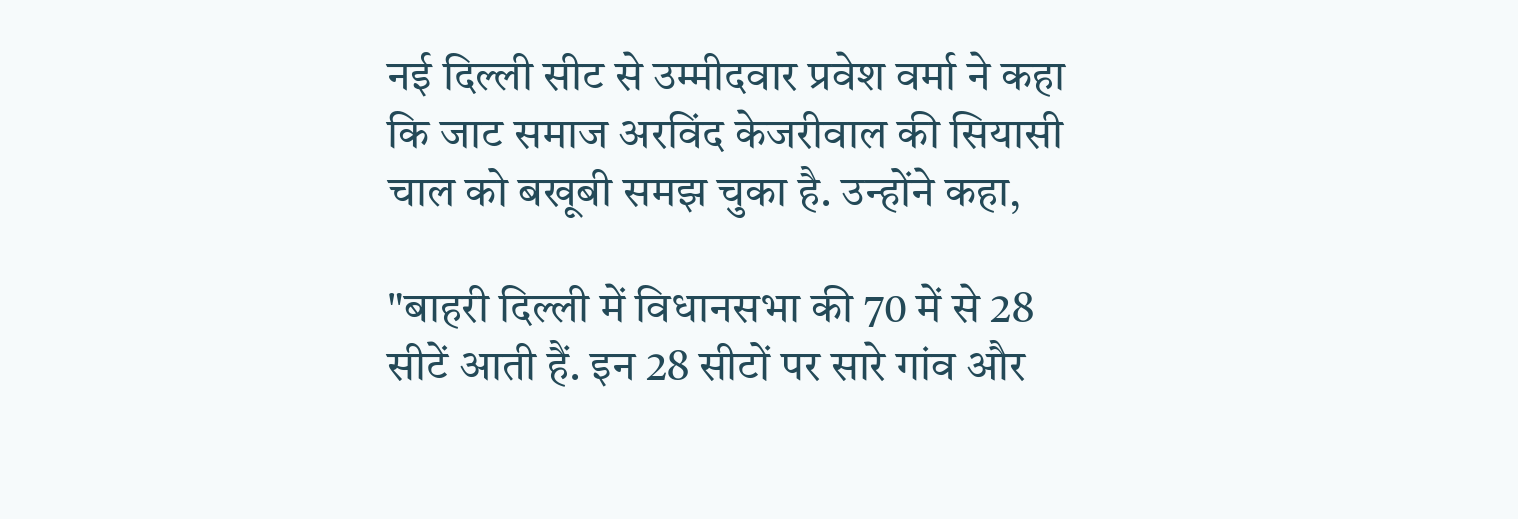नई दिल्ली सीट से उम्मीदवार प्रवेश वर्मा ने कहा कि जाट समाज अरविंद केजरीवाल की सियासी चाल को बखूबी समझ चुका है. उन्होंने कहा,

"बाहरी दिल्ली में विधानसभा की 70 में से 28 सीटें आती हैं. इन 28 सीटों पर सारे गांव और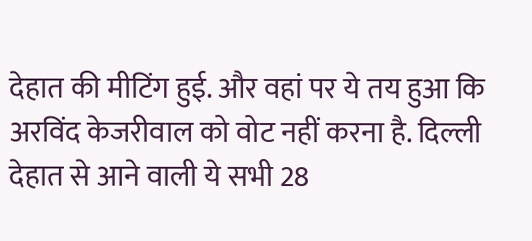देहात की मीटिंग हुई. और वहां पर ये तय हुआ कि अरविंद केजरीवाल को वोट नहीं करना है. दिल्ली देहात से आने वाली ये सभी 28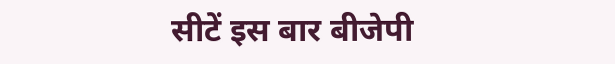सीटें इस बार बीजेपी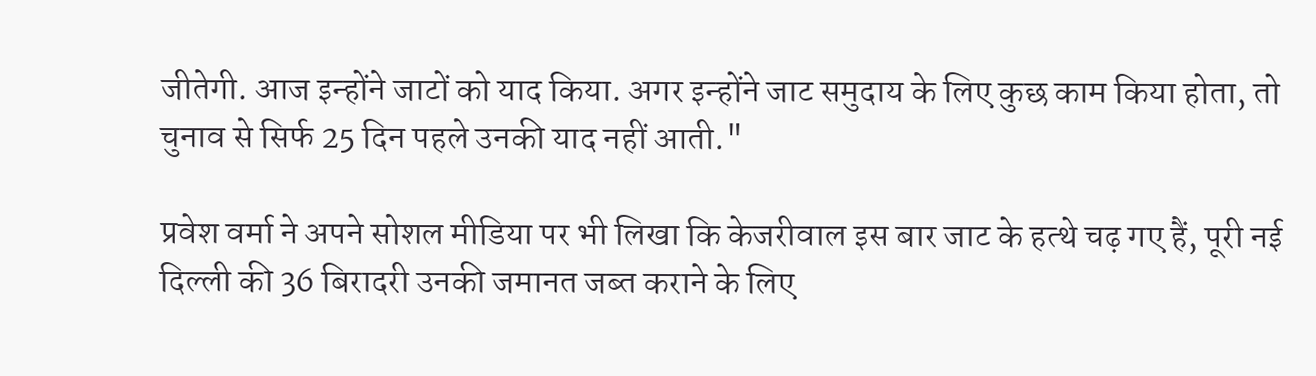जीतेगी. आज इन्होंने जाटों को याद किया. अगर इन्होंने जाट समुदाय के लिए कुछ काम किया होता, तो चुनाव से सिर्फ 25 दिन पहले उनकी याद नहीं आती."

प्रवेश वर्मा ने अपने सोशल मीडिया पर भी लिखा कि केजरीवाल इस बार जाट के हत्थे चढ़ गए हैं, पूरी नई दिल्ली की 36 बिरादरी उनकी जमानत जब्त कराने के लिए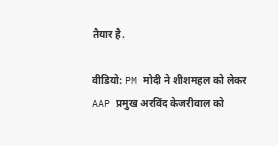तैयार है.

वीडियो: PM मोदी ने शीशमहल को लेकर AAP प्रमुख अरविंद केजरीवाल को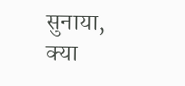सुनाया, क्या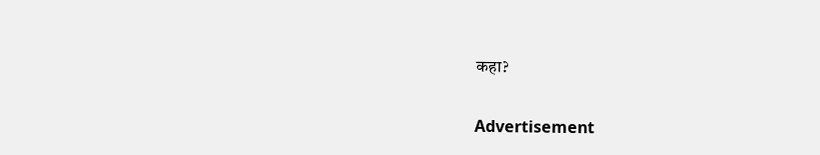कहा?

Advertisement